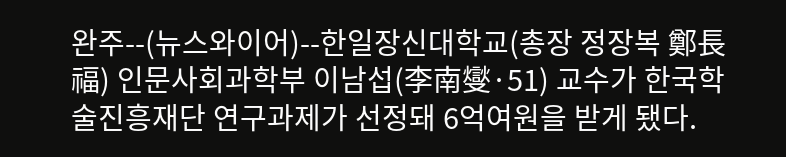완주--(뉴스와이어)--한일장신대학교(총장 정장복 鄭長福) 인문사회과학부 이남섭(李南燮·51) 교수가 한국학술진흥재단 연구과제가 선정돼 6억여원을 받게 됐다.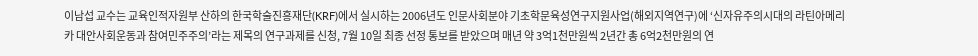이남섭 교수는 교육인적자원부 산하의 한국학술진흥재단(KRF)에서 실시하는 2006년도 인문사회분야 기초학문육성연구지원사업(해외지역연구)에 ‘신자유주의시대의 라틴아메리카 대안사회운동과 참여민주주의’라는 제목의 연구과제를 신청, 7월 10일 최종 선정 통보를 받았으며 매년 약 3억1천만원씩 2년간 총 6억2천만원의 연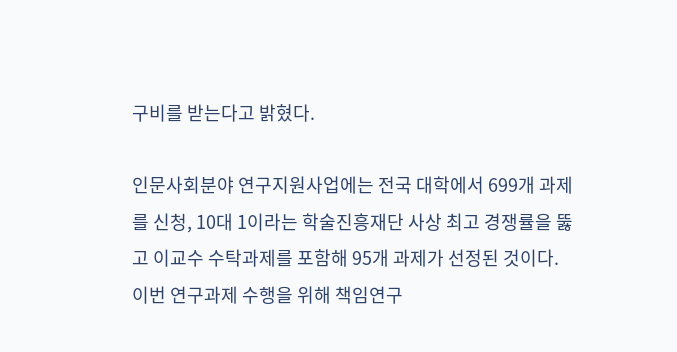구비를 받는다고 밝혔다.

인문사회분야 연구지원사업에는 전국 대학에서 699개 과제를 신청, 10대 1이라는 학술진흥재단 사상 최고 경쟁률을 뚫고 이교수 수탁과제를 포함해 95개 과제가 선정된 것이다.
이번 연구과제 수행을 위해 책임연구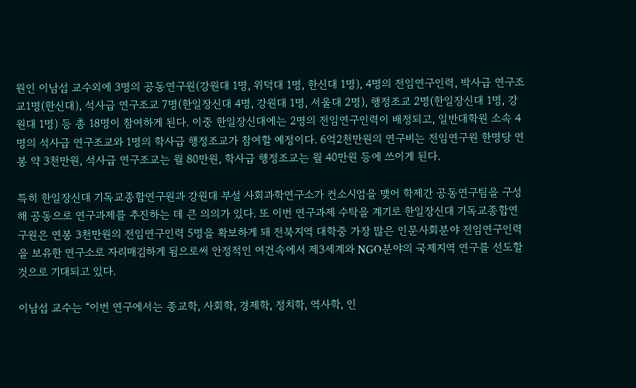원인 이남섭 교수외에 3명의 공동연구원(강원대 1명, 위덕대 1명, 한신대 1명), 4명의 전임연구인력, 박사급 연구조교1명(한신대), 석사급 연구조교 7명(한일장신대 4명, 강원대 1명, 서울대 2명), 행정조교 2명(한일장신대 1명, 강원대 1명) 등 총 18명이 참여하게 된다. 이중 한일장신대에는 2명의 전임연구인력이 배정되고, 일반대학원 소속 4명의 석사급 연구조교와 1명의 학사급 행정조교가 참여할 예정이다. 6억2천만원의 연구비는 전임연구원 한명당 연봉 약 3천만원, 석사급 연구조교는 월 80만원, 학사급 행정조교는 월 40만원 등에 쓰이게 된다.

특히 한일장신대 기독교종합연구원과 강원대 부설 사회과학연구소가 컨소시엄을 맺어 학제간 공동연구팀을 구성해 공동으로 연구과제를 추진하는 데 큰 의의가 있다. 또 이번 연구과제 수탁을 계기로 한일장신대 기독교종합연구원은 연봉 3천만원의 전임연구인력 5명을 확보하게 돼 전북지역 대학중 가장 많은 인문사회분야 전임연구인력을 보유한 연구소로 자리매김하게 됨으로써 안정적인 여건속에서 제3세계와 NGO분야의 국제지역 연구를 선도할 것으로 기대되고 있다.

이남섭 교수는 “이번 연구에서는 종교학, 사회학, 경제학, 정치학, 역사학, 인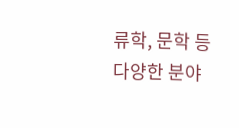류학, 문학 등 다양한 분야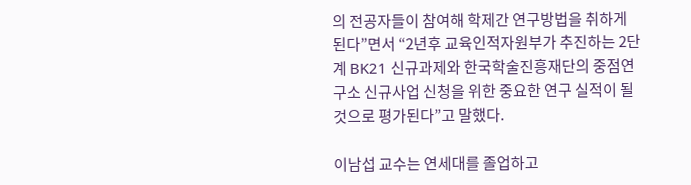의 전공자들이 참여해 학제간 연구방법을 취하게 된다”면서 “2년후 교육인적자원부가 추진하는 2단계 BK21 신규과제와 한국학술진흥재단의 중점연구소 신규사업 신청을 위한 중요한 연구 실적이 될 것으로 평가된다”고 말했다.

이남섭 교수는 연세대를 졸업하고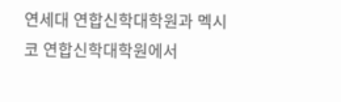연세대 연합신학대학원과 멕시코 연합신학대학원에서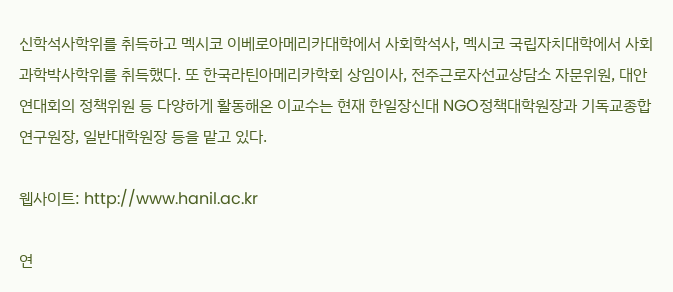신학석사학위를 취득하고 멕시코 이베로아메리카대학에서 사회학석사, 멕시코 국립자치대학에서 사회과학박사학위를 취득했다. 또 한국라틴아메리카학회 상임이사, 전주근로자선교상담소 자문위원, 대안연대회의 정책위원 등 다양하게 활동해온 이교수는 현재 한일장신대 NGO정책대학원장과 기독교종합연구원장, 일반대학원장 등을 맡고 있다.

웹사이트: http://www.hanil.ac.kr

연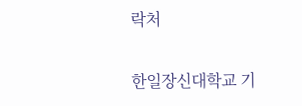락처

한일장신대학교 기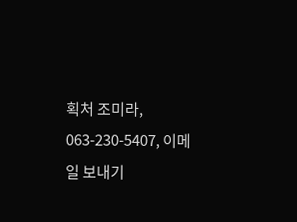획처 조미라, 063-230-5407, 이메일 보내기